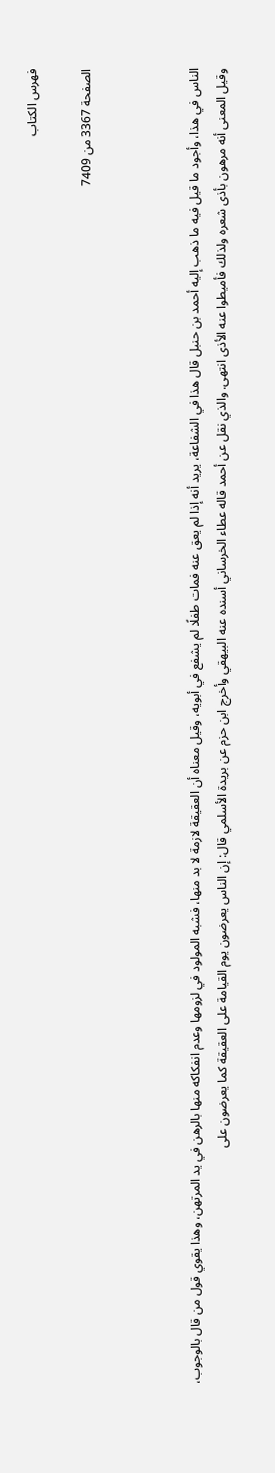فهرس الكتاب

الصفحة 3367 من 7409



الناس في هذا، وأجود ما قيل فيه ما ذهب إليه أحمد بن حنبل قال هذا في الشفاعة، يريد أنه إذا لم يعق عنه فمات طفلًا لم يشفع في أبويه، وقيل معناه أن العقيقة لازمة لا بد منها، فشبه المولود في لزومها وعدم انفكاكه منها بالرهن في يد المرتهن، وهذا يقوي قول من قال بالوجوب، وقيل المعنى أنه مرهون بأذى شعره ولذلك فأميطوا عنه الأذى انتهى. والذي نقل عن أحمد قاله عطاء الخرساني أسنده عنه البيهقي وأخرج ابن حزم عن بريدة الأسلمي قال: إن الناس يعرضون يوم القيامة على العقيقة كما يعرضون على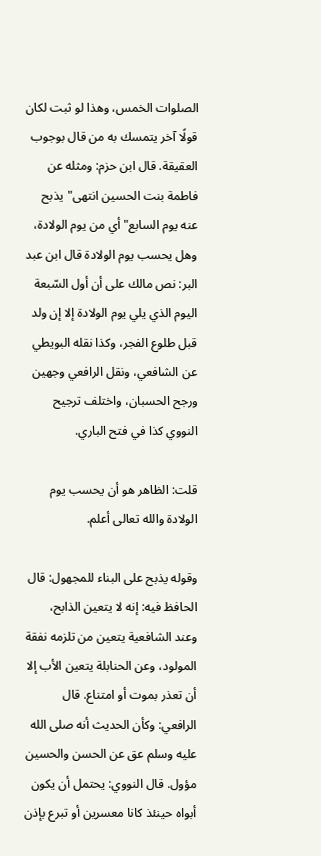الصلوات الخمس، وهذا لو ثبت لكان قولًا آخر يتمسك به من قال بوجوب العقيقة. قال ابن حزم: ومثله عن فاطمة بنت الحسين انتهى"يذبح عنه يوم السابع"أي من يوم الولادة، وهل يحسب يوم الولادة قال ابن عبد البر: نص مالك على أن أول السّبعة اليوم الذي يلي يوم الولادة إلا إن ولد قبل طلوع الفجر، وكذا نقله البويطي عن الشافعي، ونقل الرافعي وجهين ورجح الحسبان، واختلف ترجيح النووي كذا في فتح الباري.

قلت: الظاهر هو أن يحسب يوم الولادة والله تعالى أعلم.

وقوله يذبح على البناء للمجهول: قال الحافظ فيه: إنه لا يتعين الذابح، وعند الشافعية يتعين من تلزمه نفقة المولود، وعن الحنابلة يتعين الأب إلا أن تعذر بموت أو امتناع. قال الرافعي: وكأن الحديث أنه صلى الله عليه وسلم عق عن الحسن والحسين مؤول. قال النووي: يحتمل أن يكون أبواه حينئذ كانا معسرين أو تبرع بإذن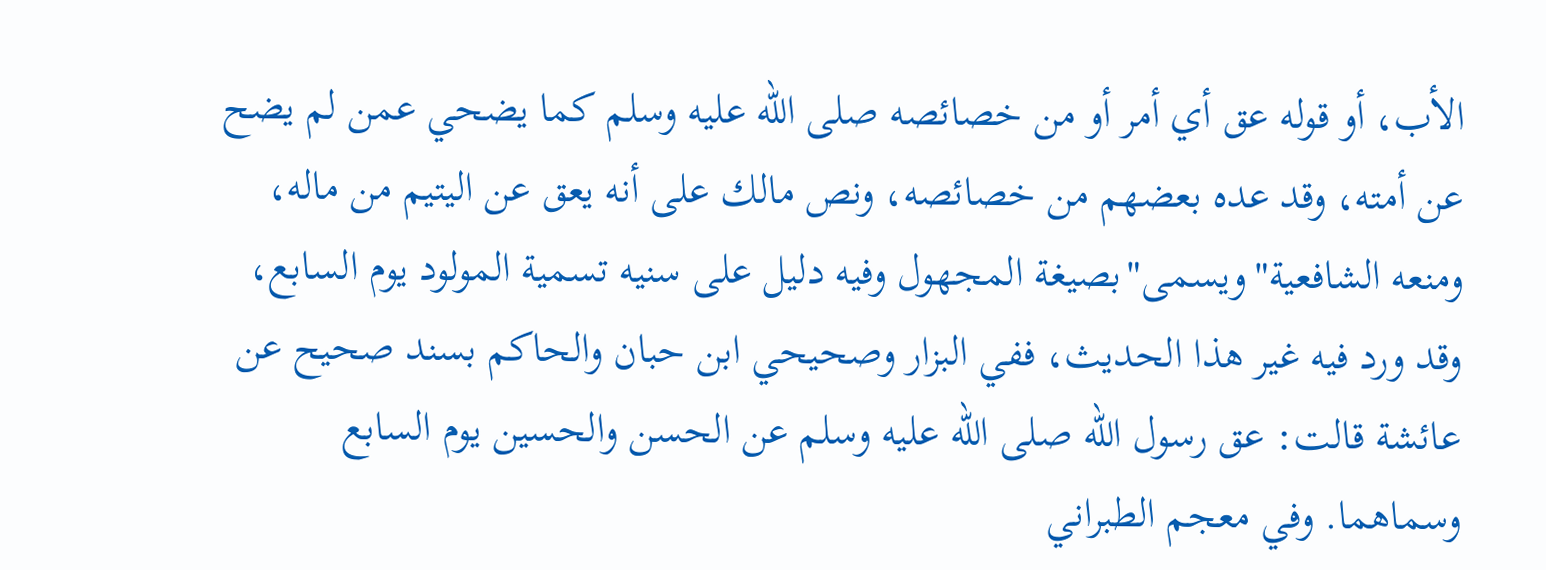الأب، أو قوله عق أي أمر أو من خصائصه صلى الله عليه وسلم كما يضحي عمن لم يضح عن أمته، وقد عده بعضهم من خصائصه، ونص مالك على أنه يعق عن اليتيم من ماله، ومنعه الشافعية"ويسمى"بصيغة المجهول وفيه دليل على سنيه تسمية المولود يوم السابع، وقد ورد فيه غير هذا الحديث، ففي البزار وصحيحي ابن حبان والحاكم بسند صحيح عن عائشة قالت: عق رسول الله صلى الله عليه وسلم عن الحسن والحسين يوم السابع وسماهما. وفي معجم الطبراني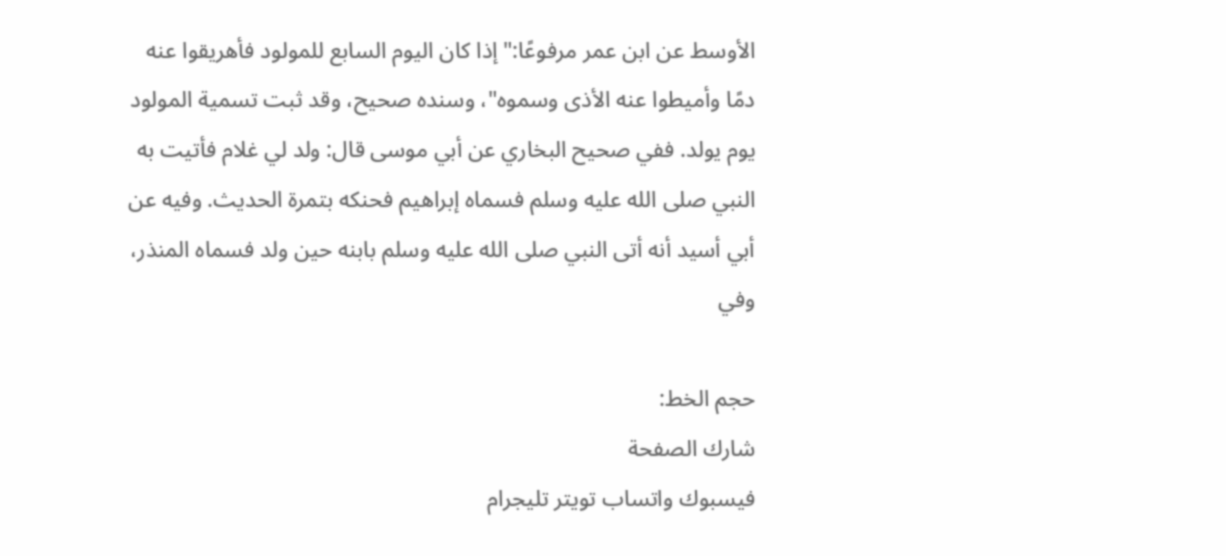الأوسط عن ابن عمر مرفوعًا:"إذا كان اليوم السابع للمولود فأهريقوا عنه دمًا وأميطوا عنه الأذى وسموه"، وسنده صحيح، وقد ثبت تسمية المولود يوم يولد. ففي صحيح البخاري عن أبي موسى قال: ولد لي غلام فأتيت به النبي صلى الله عليه وسلم فسماه إبراهيم فحنكه بتمرة الحديث. وفيه عن أبي أسيد أنه أتى النبي صلى الله عليه وسلم بابنه حين ولد فسماه المنذر، وفي

حجم الخط:
شارك الصفحة
فيسبوك واتساب تويتر تليجرام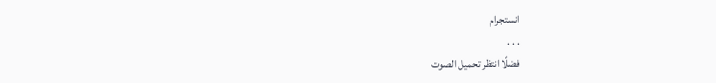انستجرام
. . .
فضلًا انتظر تحميل الصوت